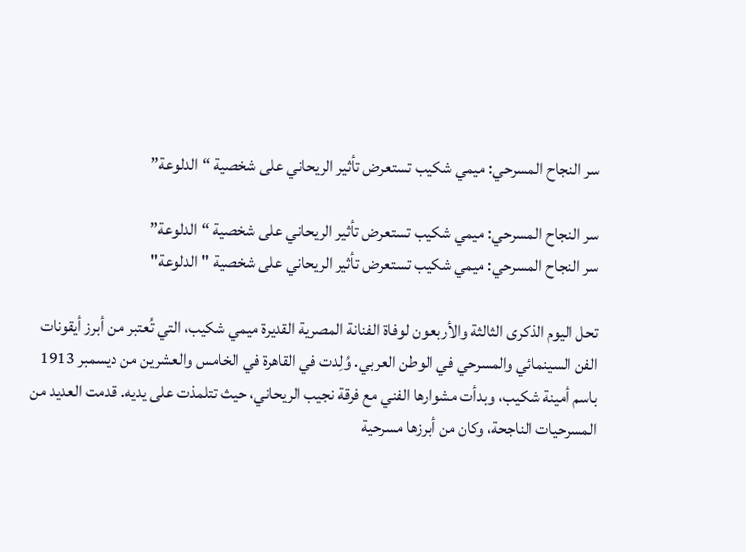سر النجاح المسرحي: ميمي شكيب تستعرض تأثير الريحاني على شخصية “الدلوعة”

سر النجاح المسرحي: ميمي شكيب تستعرض تأثير الريحاني على شخصية “الدلوعة”
سر النجاح المسرحي: ميمي شكيب تستعرض تأثير الريحاني على شخصية "الدلوعة"

تحل اليوم الذكرى الثالثة والأربعون لوفاة الفنانة المصرية القديرة ميمي شكيب، التي تُعتبر من أبرز أيقونات الفن السينمائي والمسرحي في الوطن العربي. وُلِدت في القاهرة في الخامس والعشرين من ديسمبر 1913 باسم أمينة شكيب، وبدأت مشوارها الفني مع فرقة نجيب الريحاني، حيث تتلمذت على يديه. قدمت العديد من المسرحيات الناجحة، وكان من أبرزها مسرحية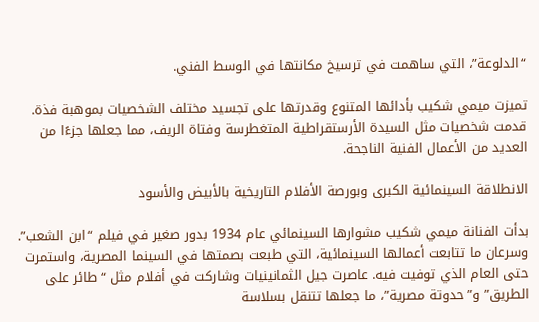“الدلوعة”، التي ساهمت في ترسيخ مكانتها في الوسط الفني.

تميزت ميمي شكيب بأدائها المتنوع وقدرتها على تجسيد مختلف الشخصيات بموهبة فذة. قدمت شخصيات مثل السيدة الأرستقراطية المتغطرسة وفتاة الريف، مما جعلها جزءًا من العديد من الأعمال الفنية الناجحة.

الانطلاقة السينمائية الكبرى وبورصة الأفلام التاريخية بالأبيض والأسود

بدأت الفنانة ميمي شكيب مشوارها السينمائي عام 1934 بدور صغير في فيلم “ابن الشعب”. وسرعان ما تتابعت أعمالها السينمائية، التي طبعت بصمتها في السينما المصرية، واستمرت حتى العام الذي توفيت فيه. عاصرت جيل الثمانينيات وشاركت في أفلام مثل “طائر على الطريق” و”حدوتة مصرية”، ما جعلها تتنقل بسلاسة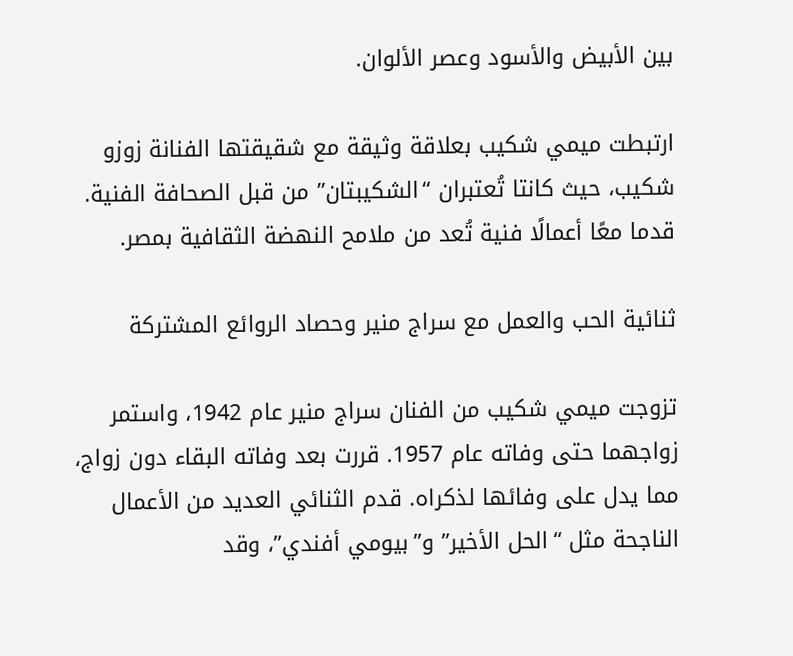بين الأبيض والأسود وعصر الألوان.

ارتبطت ميمي شكيب بعلاقة وثيقة مع شقيقتها الفنانة زوزو شكيب، حيث كانتا تُعتبران “الشكيبتان” من قبل الصحافة الفنية. قدما معًا أعمالًا فنية تُعد من ملامح النهضة الثقافية بمصر.

ثنائية الحب والعمل مع سراج منير وحصاد الروائع المشتركة

تزوجت ميمي شكيب من الفنان سراج منير عام 1942، واستمر زواجهما حتى وفاته عام 1957. قررت بعد وفاته البقاء دون زواج، مما يدل على وفائها لذكراه. قدم الثنائي العديد من الأعمال الناجحة مثل “الحل الأخير” و”بيومي أفندي”، وقد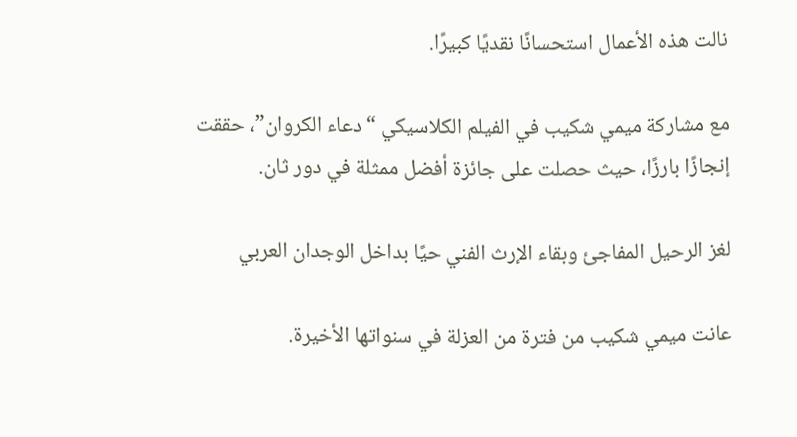نالت هذه الأعمال استحسانًا نقديًا كبيرًا.

مع مشاركة ميمي شكيب في الفيلم الكلاسيكي “دعاء الكروان”، حققت إنجازًا بارزًا، حيث حصلت على جائزة أفضل ممثلة في دور ثان.

لغز الرحيل المفاجئ وبقاء الإرث الفني حيًا بداخل الوجدان العربي

عانت ميمي شكيب من فترة من العزلة في سنواتها الأخيرة.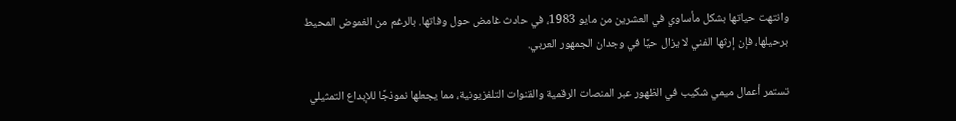وانتهت حياتها بشكل مأساوي في العشرين من مايو 1983، في حادث غامض حول وفاتها. بالرغم من الغموض المحيط برحيلها، فإن إرثها الفني لا يزال حيًا في وجدان الجمهور العربي.

تستمر أعمال ميمي شكيب في الظهور عبر المنصات الرقمية والقنوات التلفزيونية، مما يجعلها نموذجًا للإبداع التمثيلي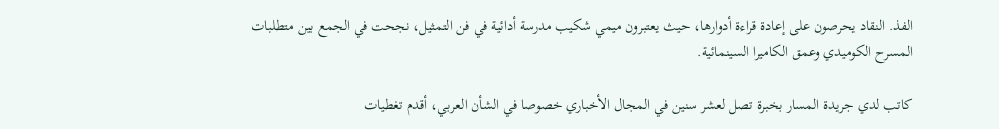الفذ. النقاد يحرصون على إعادة قراءة أدوارها، حيث يعتبرون ميمي شكيب مدرسة أدائية في فن التمثيل، نجحت في الجمع بين متطلبات المسرح الكوميدي وعمق الكاميرا السينمائية.

كاتب لدي جريدة المسار بخبرة تصل لعشر سنين في المجال الأخباري خصوصا في الشأن العربي، أقدم تغطيات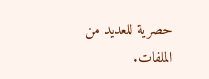حصرية للعديد من الملفات.